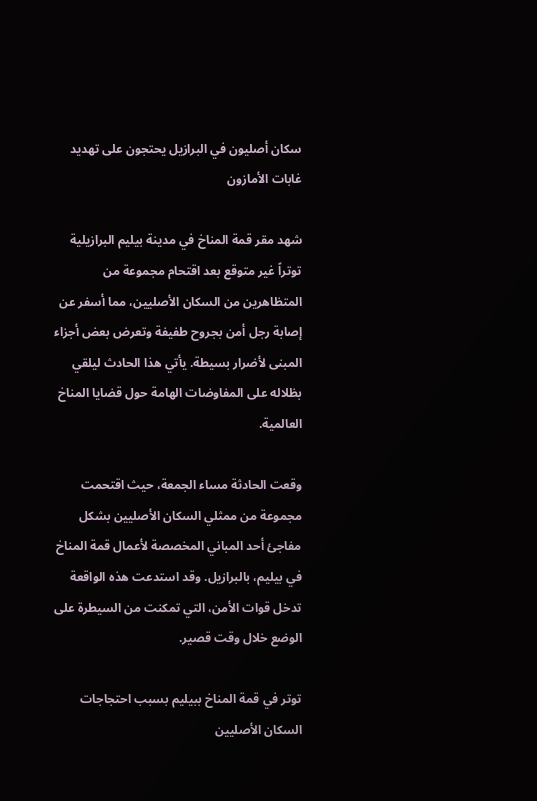سكان أصليون في البرازيل يحتجون على تهديد غابات الأمازون

شهد مقر قمة المناخ في مدينة بيليم البرازيلية توتراً غير متوقع بعد اقتحام مجموعة من المتظاهرين من السكان الأصليين، مما أسفر عن إصابة رجل أمن بجروح طفيفة وتعرض بعض أجزاء المبنى لأضرار بسيطة. يأتي هذا الحادث ليلقي بظلاله على المفاوضات الهامة حول قضايا المناخ العالمية.

وقعت الحادثة مساء الجمعة، حيث اقتحمت مجموعة من ممثلي السكان الأصليين بشكل مفاجئ أحد المباني المخصصة لأعمال قمة المناخ في بيليم، بالبرازيل. وقد استدعت هذه الواقعة تدخل قوات الأمن، التي تمكنت من السيطرة على الوضع خلال وقت قصير.

توتر في قمة المناخ ببيليم بسبب احتجاجات السكان الأصليين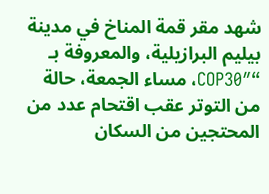شهد مقر قمة المناخ في مدينة بيليم البرازيلية، والمعروفة بـ “COP30″، مساء الجمعة، حالة من التوتر عقب اقتحام عدد من المحتجين من السكان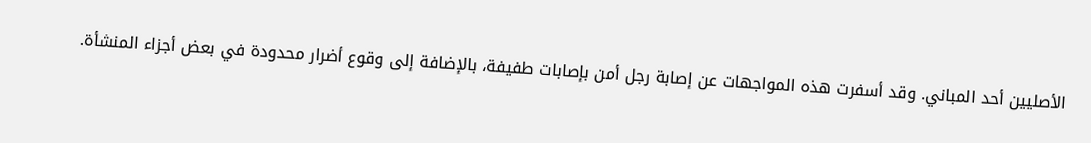الأصليين أحد المباني. وقد أسفرت هذه المواجهات عن إصابة رجل أمن بإصابات طفيفة، بالإضافة إلى وقوع أضرار محدودة في بعض أجزاء المنشأة.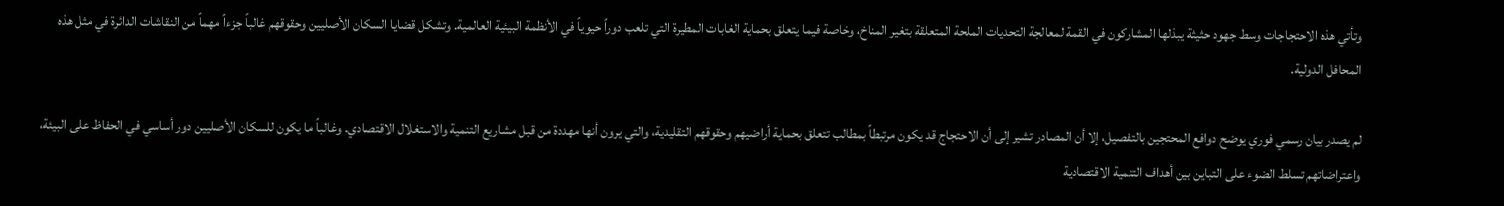وتأتي هذه الاحتجاجات وسط جهود حثيثة يبذلها المشاركون في القمة لمعالجة التحديات الملحة المتعلقة بتغير المناخ، وخاصة فيما يتعلق بحماية الغابات المطيرة التي تلعب دوراً حيوياً في الأنظمة البيئية العالمية. وتشكل قضايا السكان الأصليين وحقوقهم غالباً جزءاً مهماً من النقاشات الدائرة في مثل هذه المحافل الدولية.

لم يصدر بيان رسمي فوري يوضح دوافع المحتجين بالتفصيل، إلا أن المصادر تشير إلى أن الاحتجاج قد يكون مرتبطاً بمطالب تتعلق بحماية أراضيهم وحقوقهم التقليدية، والتي يرون أنها مهددة من قبل مشاريع التنمية والاستغلال الاقتصادي. وغالباً ما يكون للسكان الأصليين دور أساسي في الحفاظ على البيئة، واعتراضاتهم تسلط الضوء على التباين بين أهداف التنمية الاقتصادية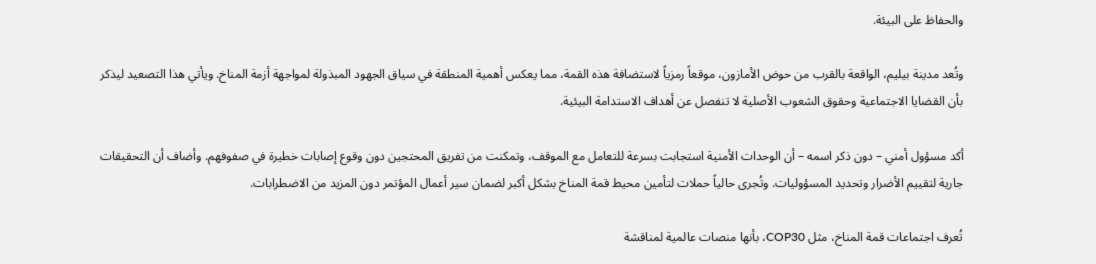والحفاظ على البيئة.

وتُعد مدينة بيليم، الواقعة بالقرب من حوض الأمازون، موقعاً رمزياً لاستضافة هذه القمة، مما يعكس أهمية المنطقة في سياق الجهود المبذولة لمواجهة أزمة المناخ. ويأتي هذا التصعيد ليذكر بأن القضايا الاجتماعية وحقوق الشعوب الأصلية لا تنفصل عن أهداف الاستدامة البيئية.

أكد مسؤول أمني – دون ذكر اسمه – أن الوحدات الأمنية استجابت بسرعة للتعامل مع الموقف، وتمكنت من تفريق المحتجين دون وقوع إصابات خطيرة في صفوفهم. وأضاف أن التحقيقات جارية لتقييم الأضرار وتحديد المسؤوليات. وتُجرى حالياً حملات لتأمين محيط قمة المناخ بشكل أكبر لضمان سير أعمال المؤتمر دون المزيد من الاضطرابات.

تُعرف اجتماعات قمة المناخ، مثل COP30، بأنها منصات عالمية لمناقشة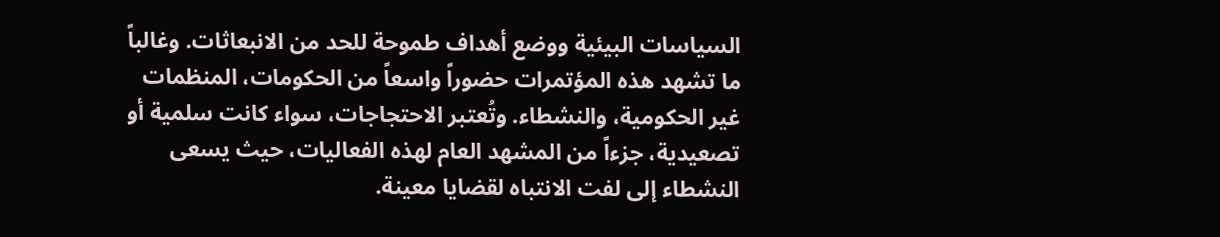السياسات البيئية ووضع أهداف طموحة للحد من الانبعاثات. وغالباً ما تشهد هذه المؤتمرات حضوراً واسعاً من الحكومات، المنظمات غير الحكومية، والنشطاء. وتُعتبر الاحتجاجات، سواء كانت سلمية أو تصعيدية، جزءاً من المشهد العام لهذه الفعاليات، حيث يسعى النشطاء إلى لفت الانتباه لقضايا معينة.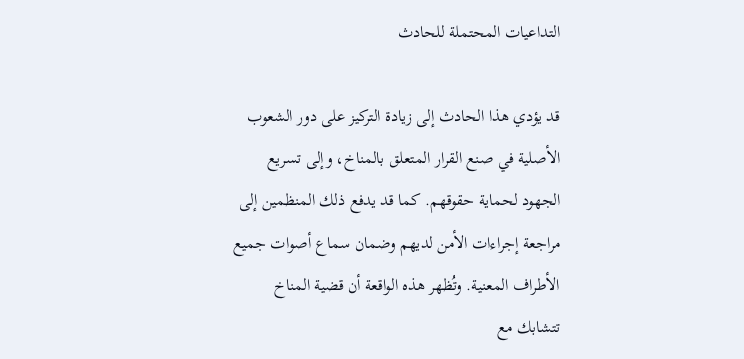التداعيات المحتملة للحادث

قد يؤدي هذا الحادث إلى زيادة التركيز على دور الشعوب الأصلية في صنع القرار المتعلق بالمناخ، وإلى تسريع الجهود لحماية حقوقهم. كما قد يدفع ذلك المنظمين إلى مراجعة إجراءات الأمن لديهم وضمان سماع أصوات جميع الأطراف المعنية. وتُظهر هذه الواقعة أن قضية المناخ تتشابك مع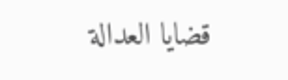قضايا العدالة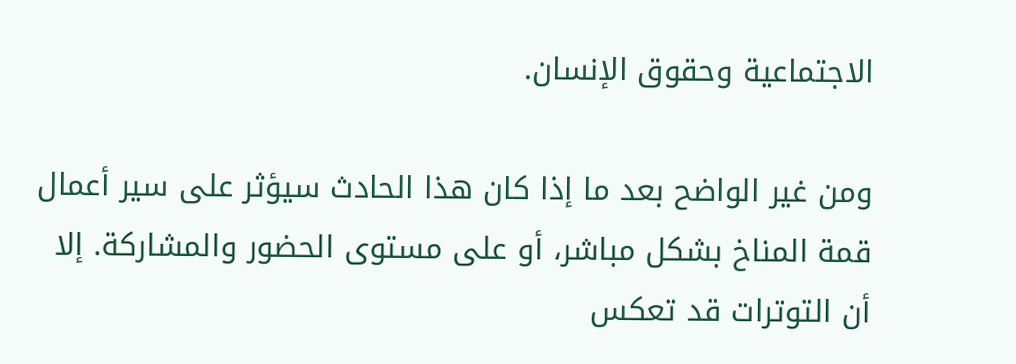الاجتماعية وحقوق الإنسان.

ومن غير الواضح بعد ما إذا كان هذا الحادث سيؤثر على سير أعمال قمة المناخ بشكل مباشر، أو على مستوى الحضور والمشاركة. إلا أن التوترات قد تعكس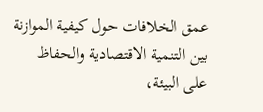عمق الخلافات حول كيفية الموازنة بين التنمية الاقتصادية والحفاظ على البيئة،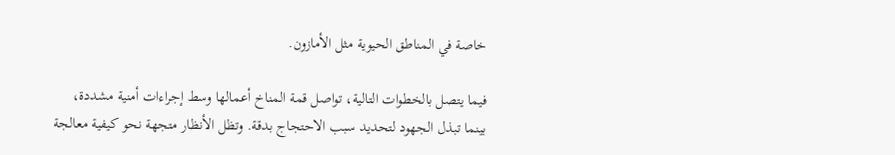خاصة في المناطق الحيوية مثل الأمازون.

فيما يتصل بالخطوات التالية، تواصل قمة المناخ أعمالها وسط إجراءات أمنية مشددة، بينما تبذل الجهود لتحديد سبب الاحتجاج بدقة. وتظل الأنظار متجهة نحو كيفية معالجة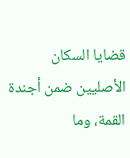قضايا السكان الأصليين ضمن أجندة القمة، وما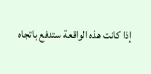إذا كانت هذه الواقعة ستدفع باتجاه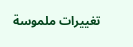تغييرات ملموسة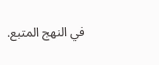في النهج المتبع.